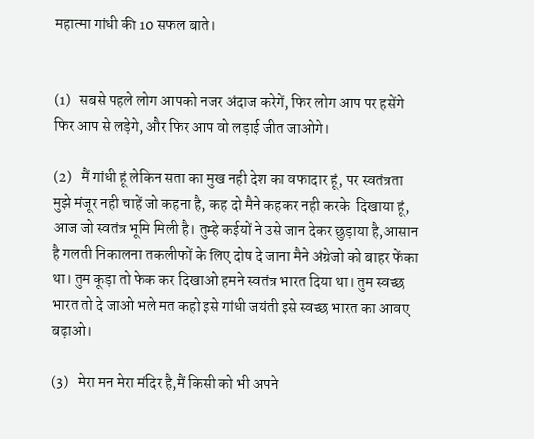महात्मा गांधी की 10 सफल बाते।


(1)   सबसे पहले लोग आपको नजर अंदाज करेगें, फिर लोग आप पर हसेंगे फिर आप से लड़ेगे, और फिर आप वो लड़ाई जीत जाओगे।

(2)   मैं गांधी हूं लेकिन सता का मुख नही देश का वफादार हूं, पर स्वतंत्रता मुझे मंजूर नही चाहें जो कहना है, कह दो मैने कहकर नही करके  दिखाया हूं, आज जो स्वतंत्र भूमि मिली है। तुम्हे कईयों ने उसे जान देकर छुड़ाया है,आसान है गलती निकालना तकलीफों के लिए दोष दे जाना मैने अंग्रेजो को बाहर फेंका था। तुम कूड़ा तो फेक कर दिखाओ हमने स्वतंत्र भारत दिया था। तुम स्वच्छ भारत तो दे जाओ भले मत कहो इसे गांधी जयंती इसे स्वच्छ भारत का आवए बढ़ाओ।

(3)   मेरा मन मेरा मंदिर है,मैं किसी को भी अपने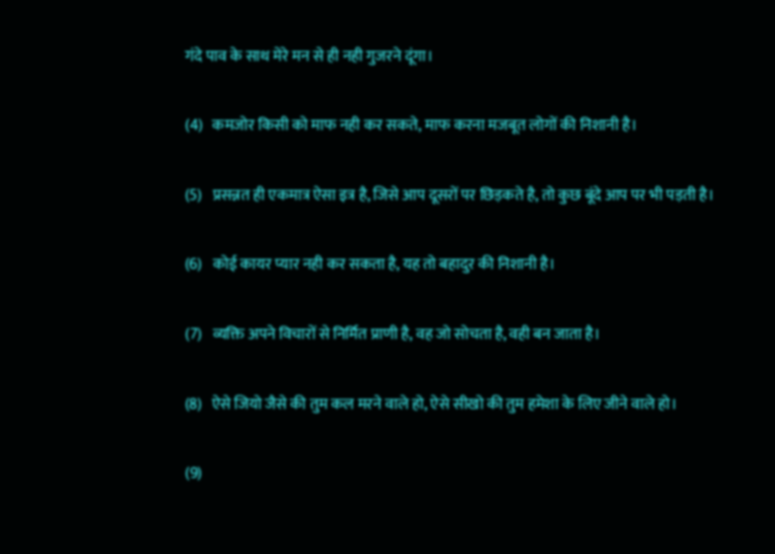गंदे पाव के साथ मेरे मन से ही नही गुजरने दूंगा।

(4)   कमजोर किसी को माफ नही कर सकते, माफ करना मजबूत लोगों की निशानी है।

(5)   प्रसन्नत ही एकमात्र ऐसा इत्र है, जिसे आप दूसरों पर छिड़कते है, तो कुछ बूंदे आप पर भी पड़ती है।

(6)   कोई कायर प्यार नही कर सकता है, यह तो बहादुर की निशानी है।

(7)   व्यक्ति अपने विचारों से निर्मित प्राणी है, वह जो सोचता है, वही बन जाता है।

(8)   ऐसे जियो जैसे की तुम कल मरने वाले हो, ऐसे सीखो की तुम हमेशा के लिए जीने वाले हो।

(9)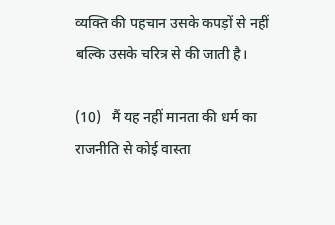व्यक्ति की पहचान उसके कपड़ों से नहीं बल्कि उसके चरित्र से की जाती है।

(10)   मैं यह नहीं मानता की धर्म का राजनीति से कोई वास्ता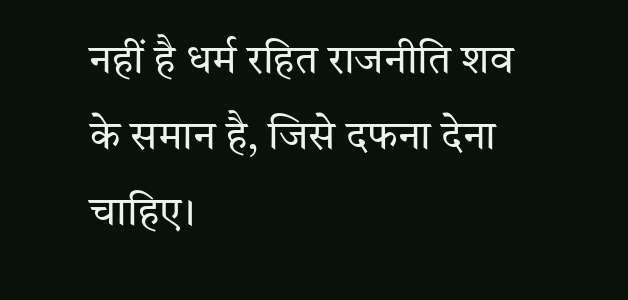नहीं है धर्म रहित राजनीति शव के समान है, जिसे दफना देना चाहिए।